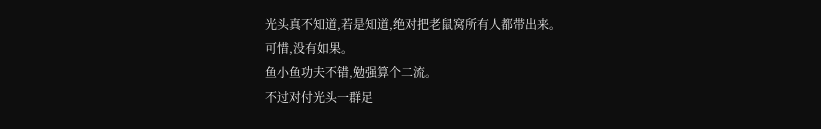光头真不知道,若是知道,绝对把老鼠窝所有人都带出来。
可惜,没有如果。
鱼小鱼功夫不错,勉强算个二流。
不过对付光头一群足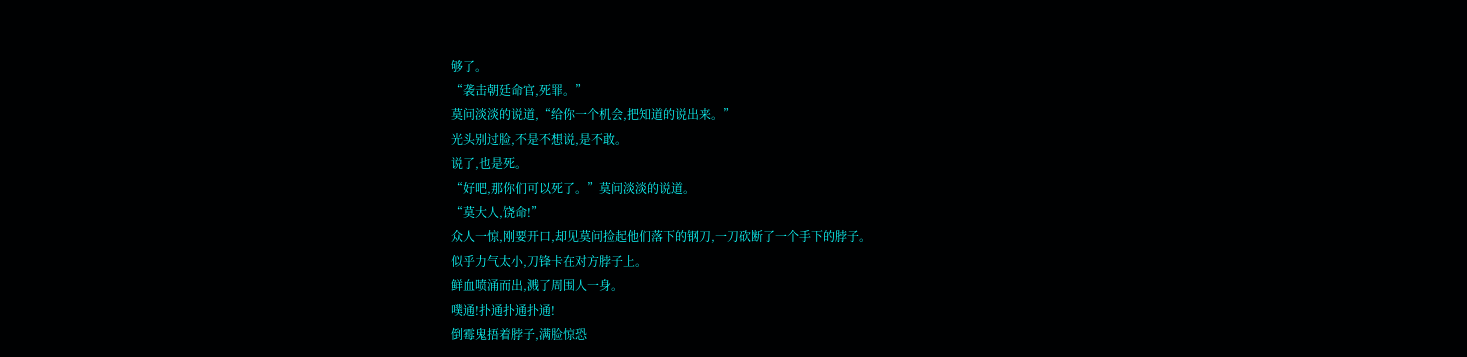够了。
“袭击朝廷命官,死罪。”
莫问淡淡的说道,“给你一个机会,把知道的说出来。”
光头别过脸,不是不想说,是不敢。
说了,也是死。
“好吧,那你们可以死了。”莫问淡淡的说道。
“莫大人,饶命!”
众人一惊,刚要开口,却见莫问捡起他们落下的钢刀,一刀砍断了一个手下的脖子。
似乎力气太小,刀锋卡在对方脖子上。
鲜血喷涌而出,溅了周围人一身。
噗通!扑通扑通扑通!
倒霉鬼捂着脖子,满脸惊恐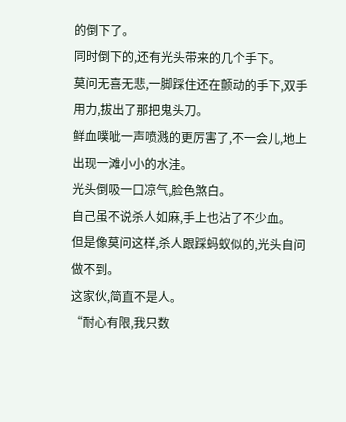的倒下了。
同时倒下的,还有光头带来的几个手下。
莫问无喜无悲,一脚踩住还在颤动的手下,双手用力,拔出了那把鬼头刀。
鲜血噗呲一声喷溅的更厉害了,不一会儿,地上出现一滩小小的水洼。
光头倒吸一口凉气,脸色煞白。
自己虽不说杀人如麻,手上也沾了不少血。
但是像莫问这样,杀人跟踩蚂蚁似的,光头自问做不到。
这家伙,简直不是人。
“耐心有限,我只数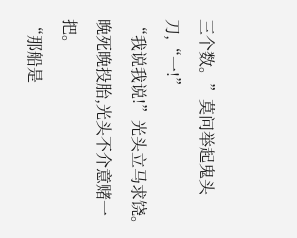三个数。”莫问举起鬼头刀,“一!”
“我说我说!”光头立马求饶。
晚死晚投胎,光头不介意赌一把。
“那船是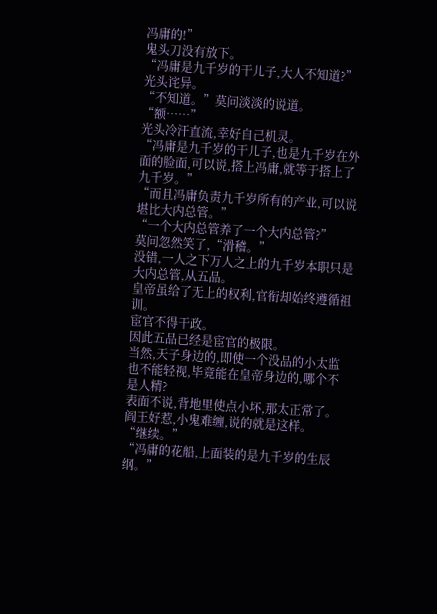冯庸的!”
鬼头刀没有放下。
“冯庸是九千岁的干儿子,大人不知道?”
光头诧异。
“不知道。”莫问淡淡的说道。
“额……”
光头冷汗直流,幸好自己机灵。
“冯庸是九千岁的干儿子,也是九千岁在外面的脸面,可以说,搭上冯庸,就等于搭上了九千岁。”
“而且冯庸负责九千岁所有的产业,可以说堪比大内总管。”
“一个大内总管养了一个大内总管?”
莫问忽然笑了,“滑稽。”
没错,一人之下万人之上的九千岁本职只是大内总管,从五品。
皇帝虽给了无上的权利,官衔却始终遵循祖训。
宦官不得干政。
因此五品已经是宦官的极限。
当然,天子身边的,即使一个没品的小太监也不能轻视,毕竟能在皇帝身边的,哪个不是人精?
表面不说,背地里使点小坏,那太正常了。
阎王好惹,小鬼难缠,说的就是这样。
“继续。”
“冯庸的花船,上面装的是九千岁的生辰纲。”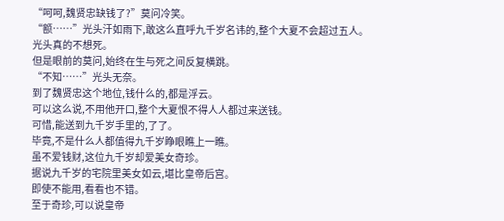“呵呵,魏贤忠缺钱了?”莫问冷笑。
“额……”光头汗如雨下,敢这么直呼九千岁名讳的,整个大夏不会超过五人。
光头真的不想死。
但是眼前的莫问,始终在生与死之间反复横跳。
“不知……”光头无奈。
到了魏贤忠这个地位,钱什么的,都是浮云。
可以这么说,不用他开口,整个大夏恨不得人人都过来送钱。
可惜,能送到九千岁手里的,了了。
毕竟,不是什么人都值得九千岁睁眼瞧上一瞧。
虽不爱钱财,这位九千岁却爱美女奇珍。
据说九千岁的宅院里美女如云,堪比皇帝后宫。
即使不能用,看看也不错。
至于奇珍,可以说皇帝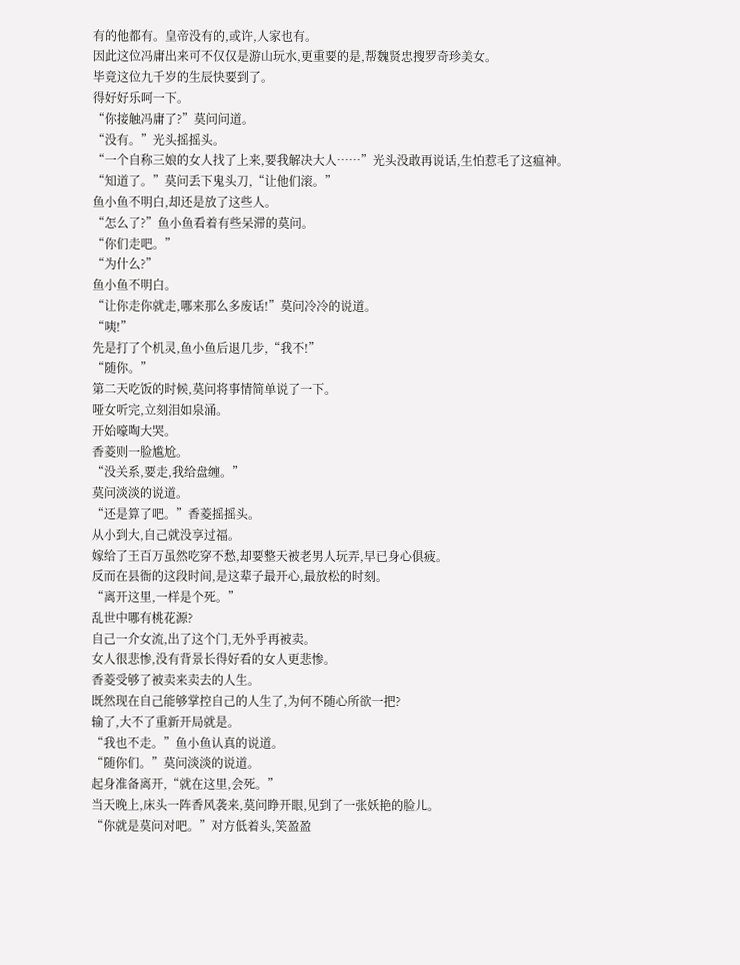有的他都有。皇帝没有的,或许,人家也有。
因此这位冯庸出来可不仅仅是游山玩水,更重要的是,帮魏贤忠搜罗奇珍美女。
毕竟这位九千岁的生辰快要到了。
得好好乐呵一下。
“你接触冯庸了?”莫问问道。
“没有。”光头摇摇头。
“一个自称三娘的女人找了上来,要我解决大人……”光头没敢再说话,生怕惹毛了这瘟神。
“知道了。”莫问丢下鬼头刀,“让他们滚。”
鱼小鱼不明白,却还是放了这些人。
“怎么了?”鱼小鱼看着有些呆滞的莫问。
“你们走吧。”
“为什么?”
鱼小鱼不明白。
“让你走你就走,哪来那么多废话!”莫问冷冷的说道。
“咦!”
先是打了个机灵,鱼小鱼后退几步,“我不!”
“随你。”
第二天吃饭的时候,莫问将事情简单说了一下。
哑女听完,立刻泪如泉涌。
开始嚎啕大哭。
香菱则一脸尴尬。
“没关系,要走,我给盘缠。”
莫问淡淡的说道。
“还是算了吧。”香菱摇摇头。
从小到大,自己就没享过福。
嫁给了王百万虽然吃穿不愁,却要整天被老男人玩弄,早已身心俱疲。
反而在县衙的这段时间,是这辈子最开心,最放松的时刻。
“离开这里,一样是个死。”
乱世中哪有桃花源?
自己一介女流,出了这个门,无外乎再被卖。
女人很悲惨,没有背景长得好看的女人更悲惨。
香菱受够了被卖来卖去的人生。
既然现在自己能够掌控自己的人生了,为何不随心所欲一把?
输了,大不了重新开局就是。
“我也不走。”鱼小鱼认真的说道。
“随你们。”莫问淡淡的说道。
起身准备离开,“就在这里,会死。”
当天晚上,床头一阵香风袭来,莫问睁开眼,见到了一张妖艳的脸儿。
“你就是莫问对吧。”对方低着头,笑盈盈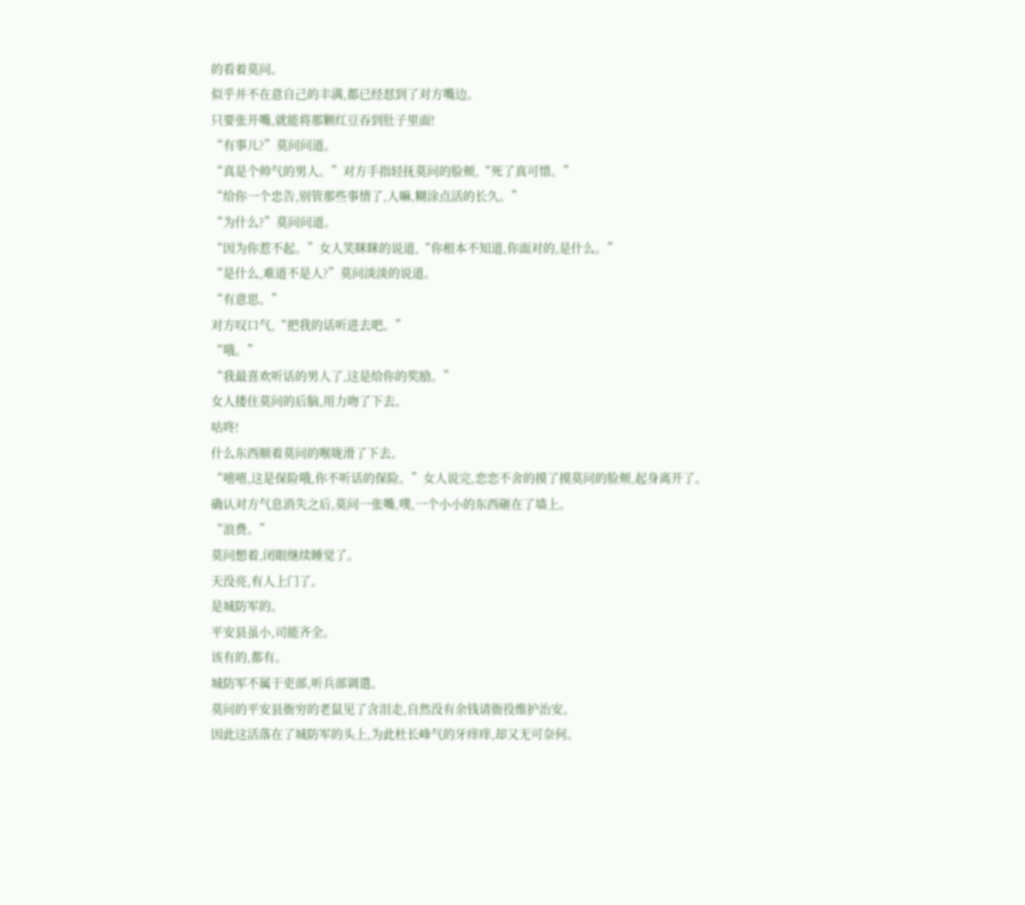的看着莫问。
似乎并不在意自己的丰满,都已经怼到了对方嘴边。
只要张开嘴,就能将那颗红豆吞到肚子里面!
“有事儿?”莫问问道。
“真是个帅气的男人。”对方手指轻抚莫问的脸颊,“死了真可惜。”
“给你一个忠告,别管那些事情了,人嘛,糊涂点活的长久。”
“为什么?”莫问问道。
“因为你惹不起。”女人笑眯眯的说道,“你根本不知道,你面对的,是什么。”
“是什么,难道不是人?”莫问淡淡的说道。
“有意思。”
对方叹口气,“把我的话听进去吧。”
“哦。”
“我最喜欢听话的男人了,这是给你的奖励。”
女人搂住莫问的后脑,用力吻了下去。
咕咚!
什么东西顺着莫问的喉咙滑了下去。
“嘻嘻,这是保险哦,你不听话的保险。”女人说完,恋恋不舍的摸了摸莫问的脸颊,起身离开了。
确认对方气息消失之后,莫问一张嘴,噗,一个小小的东西砸在了墙上。
“浪费。”
莫问想着,闭眼继续睡觉了。
天没亮,有人上门了。
是城防军的。
平安县虽小,司能齐全。
该有的,都有。
城防军不属于吏部,听兵部调遣。
莫问的平安县衙穷的老鼠见了含泪走,自然没有余钱请衙役维护治安。
因此这活落在了城防军的头上,为此杜长峰气的牙痒痒,却又无可奈何。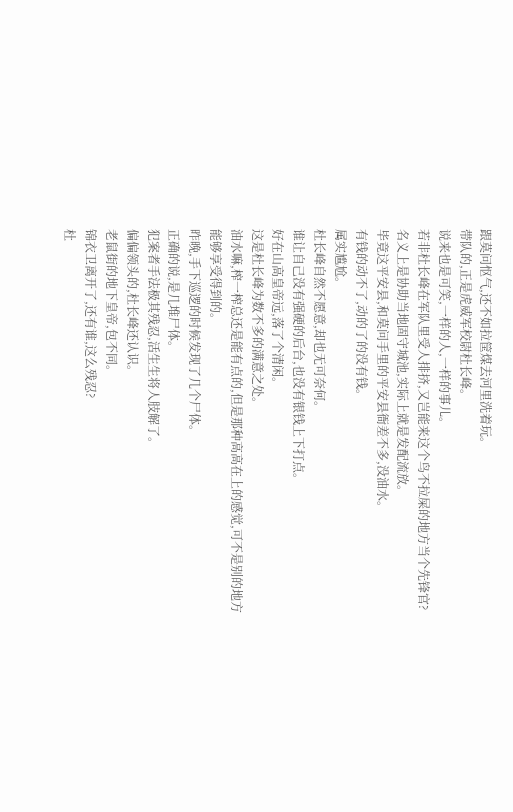跟莫问怄气,还不如拉筐煤去河里洗着玩。
带队的,正是虎威军校尉杜长峰。
说来也是可笑,一样的人,一样的事儿。
若非杜长峰在军队里受人排挤,又岂能来这个鸟不拉屎的地方当个先锋官?
名义上是协助当地固守城池,实际上就是发配流放。
毕竟这平安县,和莫问手里的平安县衙差不多,没油水。
有钱的动不了,动的了的没有钱。
属实尴尬。
杜长峰自然不愿意,却也无可奈何。
谁让自己没有强硬的后台,也没有银钱上下打点。
好在山高皇帝远,落了个清闲。
这是杜长峰为数不多的满意之处。
油水嘛,榨一榨总还是能有点的,但是那种高高在上的感觉,可不是别的地方能够享受得到的。
昨晚,手下巡逻的时候发现了几个尸体。
正确的说,是几堆尸体。
犯案者手法极其残忍,活生生将人肢解了。
偏偏领头的,杜长峰还认识。
老鼠街的地下皇帝,包不同。
锦衣卫离开了,还有谁,这么残忍?
杜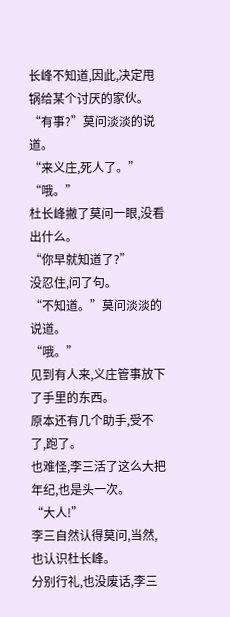长峰不知道,因此,决定甩锅给某个讨厌的家伙。
“有事?”莫问淡淡的说道。
“来义庄,死人了。”
“哦。”
杜长峰撇了莫问一眼,没看出什么。
“你早就知道了?”
没忍住,问了句。
“不知道。”莫问淡淡的说道。
“哦。”
见到有人来,义庄管事放下了手里的东西。
原本还有几个助手,受不了,跑了。
也难怪,李三活了这么大把年纪,也是头一次。
“大人!”
李三自然认得莫问,当然,也认识杜长峰。
分别行礼,也没废话,李三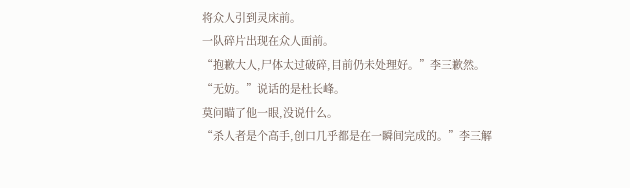将众人引到灵床前。
一队碎片出现在众人面前。
“抱歉大人,尸体太过破碎,目前仍未处理好。”李三歉然。
“无妨。”说话的是杜长峰。
莫问瞄了他一眼,没说什么。
“杀人者是个高手,创口几乎都是在一瞬间完成的。”李三解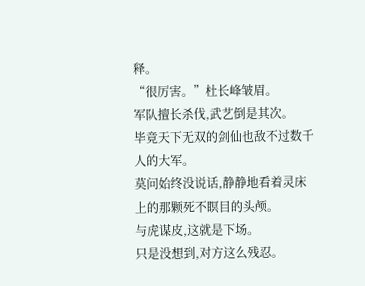释。
“很厉害。”杜长峰皱眉。
军队擅长杀伐,武艺倒是其次。
毕竟天下无双的剑仙也敌不过数千人的大军。
莫问始终没说话,静静地看着灵床上的那颗死不瞑目的头颅。
与虎谋皮,这就是下场。
只是没想到,对方这么残忍。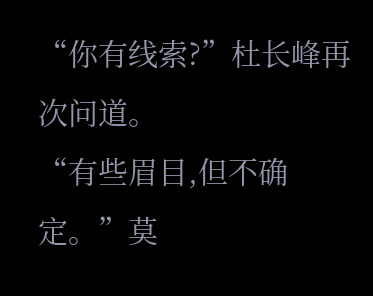“你有线索?”杜长峰再次问道。
“有些眉目,但不确定。”莫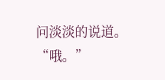问淡淡的说道。
“哦。”